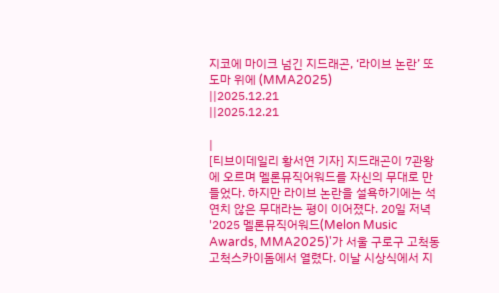지코에 마이크 넘긴 지드래곤, ‘라이브 논란’ 또 도마 위에 (MMA2025)
||2025.12.21
||2025.12.21

|
[티브이데일리 황서연 기자] 지드래곤이 7관왕에 오르며 멜론뮤직어워드를 자신의 무대로 만들었다. 하지만 라이브 논란을 설욕하기에는 석연치 않은 무대라는 평이 이어졌다. 20일 저녁 '2025 멜론뮤직어워드(Melon Music Awards, MMA2025)'가 서울 구로구 고척동 고척스카이돔에서 열렸다. 이날 시상식에서 지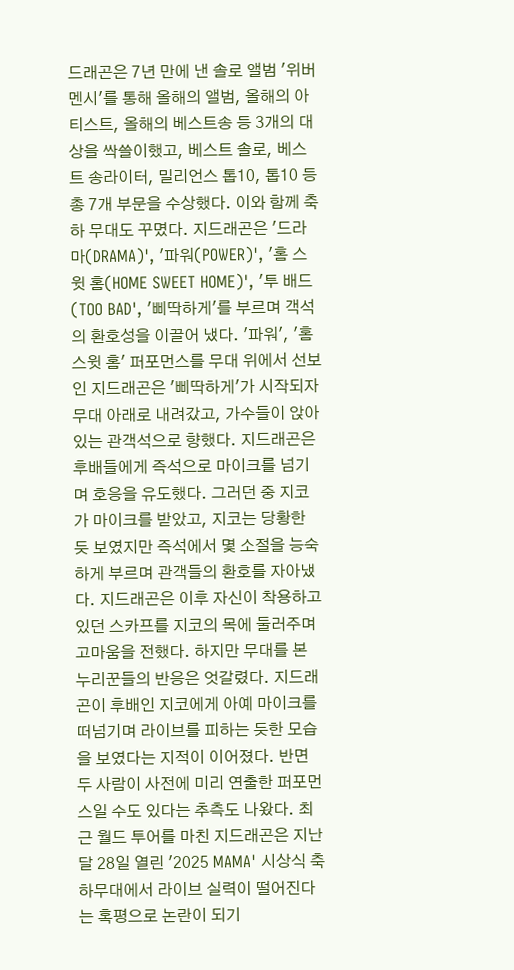드래곤은 7년 만에 낸 솔로 앨범 '위버멘시'를 통해 올해의 앨범, 올해의 아티스트, 올해의 베스트송 등 3개의 대상을 싹쓸이했고, 베스트 솔로, 베스트 송라이터, 밀리언스 톱10, 톱10 등 총 7개 부문을 수상했다. 이와 함께 축하 무대도 꾸몄다. 지드래곤은 '드라마(DRAMA)', '파워(POWER)', '홈 스윗 홈(HOME SWEET HOME)', '투 배드(TOO BAD', '삐딱하게'를 부르며 객석의 환호성을 이끌어 냈다. '파워', '홈 스윗 홈' 퍼포먼스를 무대 위에서 선보인 지드래곤은 '삐딱하게'가 시작되자 무대 아래로 내려갔고, 가수들이 앉아있는 관객석으로 향했다. 지드래곤은 후배들에게 즉석으로 마이크를 넘기며 호응을 유도했다. 그러던 중 지코가 마이크를 받았고, 지코는 당황한 듯 보였지만 즉석에서 몇 소절을 능숙하게 부르며 관객들의 환호를 자아냈다. 지드래곤은 이후 자신이 착용하고 있던 스카프를 지코의 목에 둘러주며 고마움을 전했다. 하지만 무대를 본 누리꾼들의 반응은 엇갈렸다. 지드래곤이 후배인 지코에게 아예 마이크를 떠넘기며 라이브를 피하는 듯한 모습을 보였다는 지적이 이어졌다. 반면 두 사람이 사전에 미리 연출한 퍼포먼스일 수도 있다는 추측도 나왔다. 최근 월드 투어를 마친 지드래곤은 지난달 28일 열린 '2025 MAMA' 시상식 축하무대에서 라이브 실력이 떨어진다는 혹평으로 논란이 되기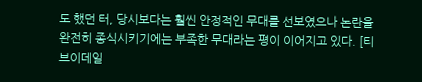도 했던 터, 당시보다는 훨씬 안정적인 무대를 선보였으나 논란을 완전히 종식시키기에는 부족한 무대라는 평이 이어지고 있다. [티브이데일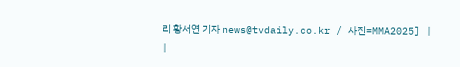리 황서연 기자 news@tvdaily.co.kr / 사진=MMA2025] |
|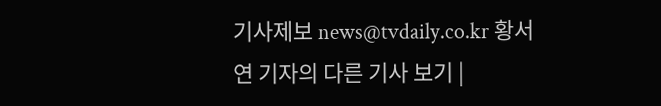기사제보 news@tvdaily.co.kr 황서연 기자의 다른 기사 보기 |